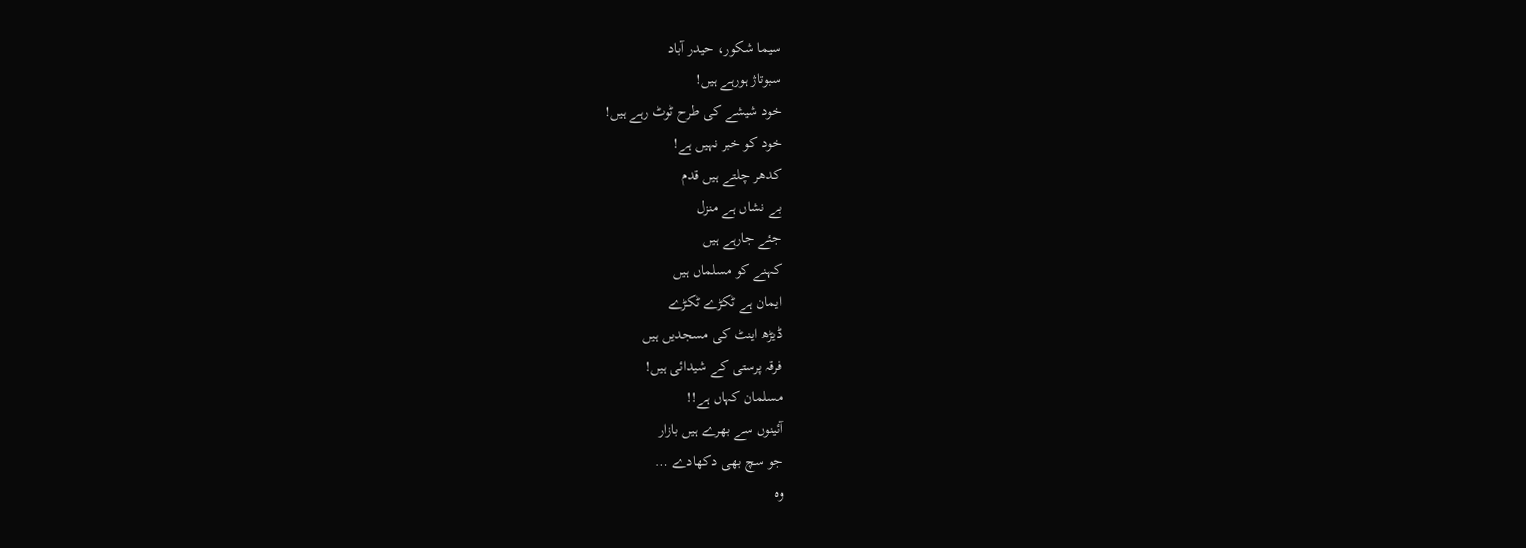سیما شکور، حیدر آباد
سبوتاژ ہورہے ہیں!
خود شیشے کی طرح ٹوٹ رہے ہیں!
خود کو خبر نہیں ہے!
کدھر چلتے ہیں قدم
بے نشاں ہے منزل
جئے جارہے ہیں
کہنے کو مسلماں ہیں
ایمان ہے ٹکڑے ٹکڑے
ڈیڑھ اینٹ کی مسجدیں ہیں
فرقہ پرستی کے شیدائی ہیں!
مسلمان کہاں ہے!!
آئینوں سے بھرے ہیں بازار
جو سچ بھی دکھادے …
وہ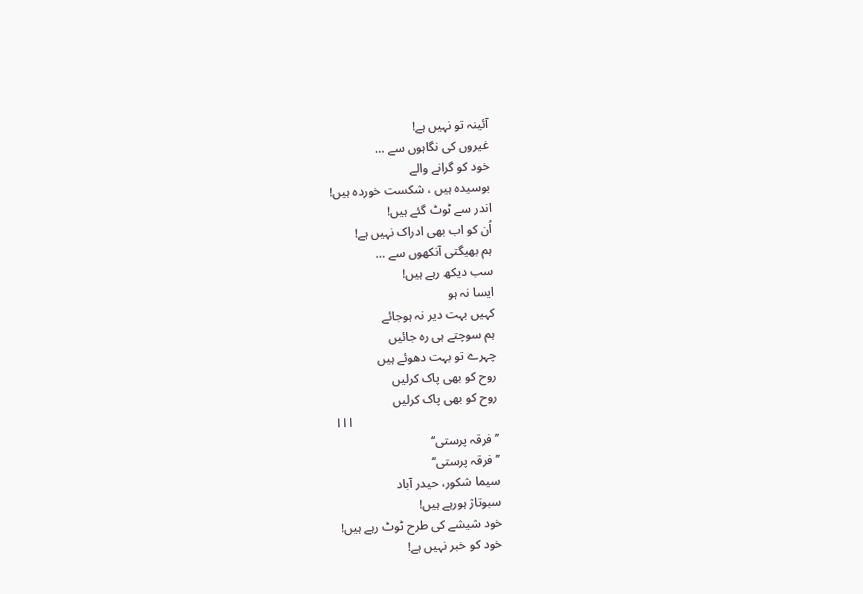آئینہ تو نہیں ہے!
غیروں کی نگاہوں سے …
خود کو گرانے والے
بوسیدہ ہیں ، شکست خوردہ ہیں!
اندر سے ٹوٹ گئے ہیں!
اُن کو اب بھی ادراک نہیں ہے!
ہم بھیگتی آنکھوں سے …
سب دیکھ رہے ہیں!
ایسا نہ ہو
کہیں بہت دیر نہ ہوجائے
ہم سوچتے ہی رہ جائیں
چہرے تو بہت دھوئے ہیں
روح کو بھی پاک کرلیں
روح کو بھی پاک کرلیں
l l l
’’فرقہ پرستی‘‘
’’فرقہ پرستی‘‘
سیما شکور، حیدر آباد
سبوتاژ ہورہے ہیں!
خود شیشے کی طرح ٹوٹ رہے ہیں!
خود کو خبر نہیں ہے!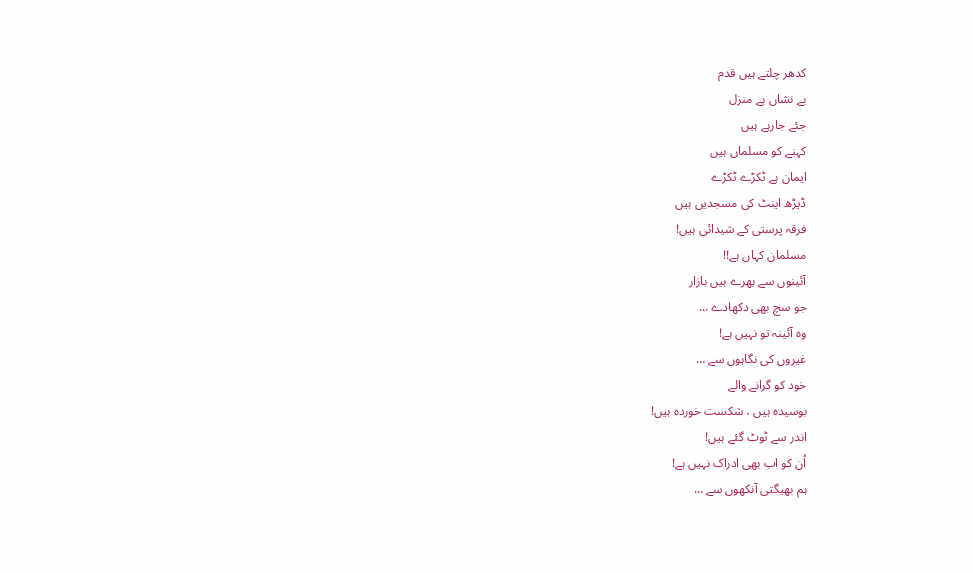کدھر چلتے ہیں قدم
بے نشاں ہے منزل
جئے جارہے ہیں
کہنے کو مسلماں ہیں
ایمان ہے ٹکڑے ٹکڑے
ڈیڑھ اینٹ کی مسجدیں ہیں
فرقہ پرستی کے شیدائی ہیں!
مسلمان کہاں ہے!!
آئینوں سے بھرے ہیں بازار
جو سچ بھی دکھادے …
وہ آئینہ تو نہیں ہے!
غیروں کی نگاہوں سے …
خود کو گرانے والے
بوسیدہ ہیں ، شکست خوردہ ہیں!
اندر سے ٹوٹ گئے ہیں!
اُن کو اب بھی ادراک نہیں ہے!
ہم بھیگتی آنکھوں سے …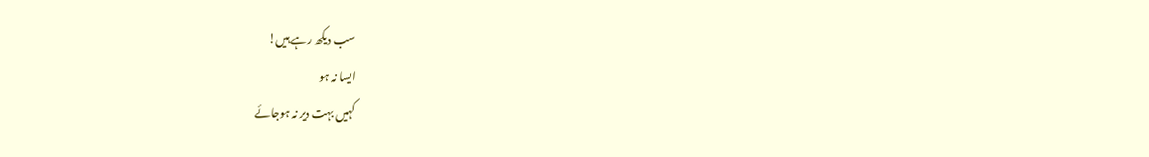سب دیکھ رہے ہیں!
ایسا نہ ہو
کہیں بہت دیر نہ ہوجائے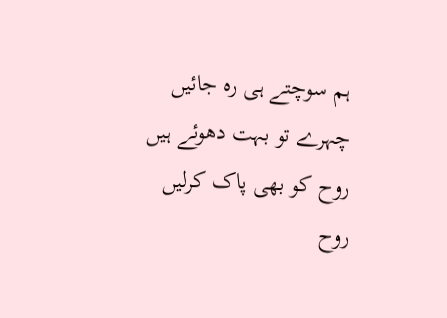ہم سوچتے ہی رہ جائیں
چہرے تو بہت دھوئے ہیں
روح کو بھی پاک کرلیں
روح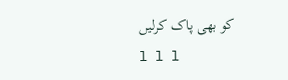کو بھی پاک کرلیں
l l l